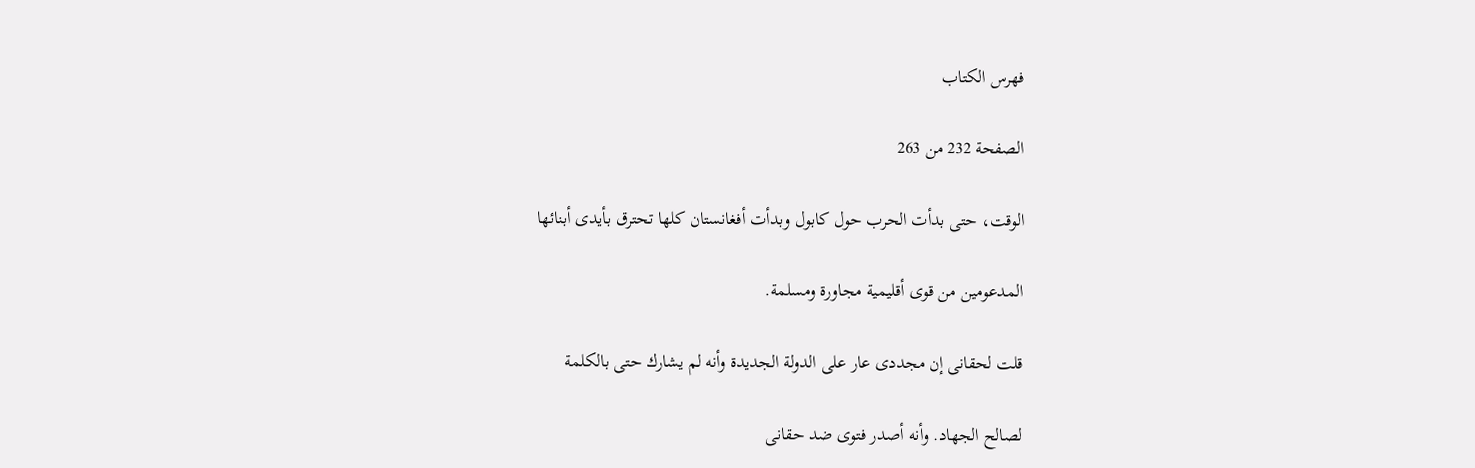فهرس الكتاب

الصفحة 232 من 263

الوقت، حتى بدأت الحرب حول كابول وبدأت أفغانستان كلها تحترق بأيدى أبنائها

المدعومين من قوى أقليمية مجاورة ومسلمة.

قلت لحقانى إن مجددى عار على الدولة الجديدة وأنه لم يشارك حتى بالكلمة

لصالح الجهاد. وأنه أصدر فتوى ضد حقانى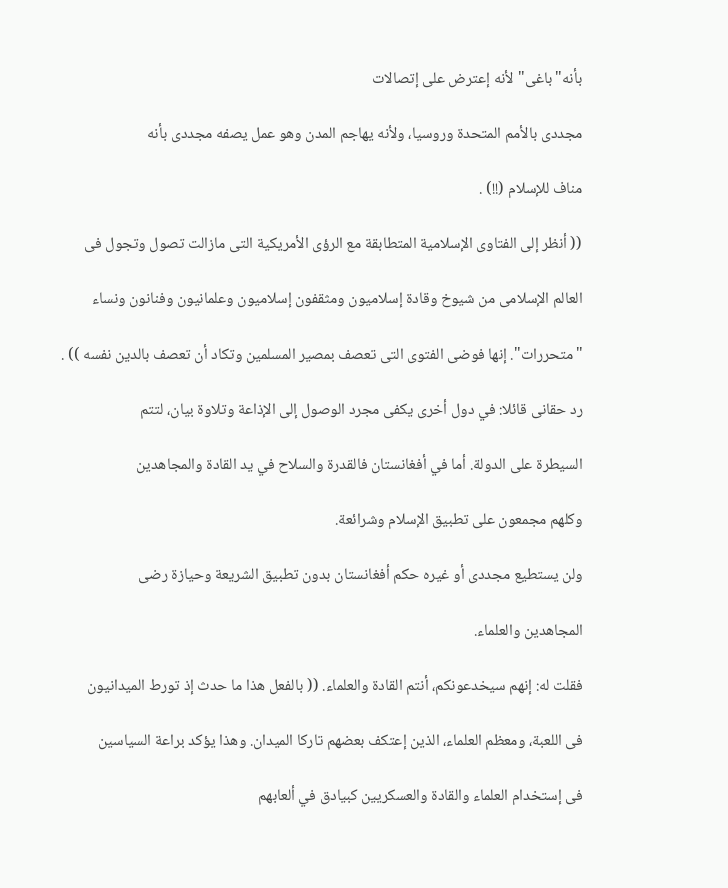بأنه"باغى"لأنه إعترض على إتصالات

مجددى بالأمم المتحدة وروسيا، ولأنه يهاجم المدن وهو عمل يصفه مجددى بأنه

مناف للإسلام (!!) .

(( أنظر إلى الفتاوى الإسلامية المتطابقة مع الرؤى الأمريكية التى مازالت تصول وتجول فى

العالم الإسلامى من شيوخ وقادة إسلاميون ومثقفون إسلاميون وعلمانيون وفنانون ونساء

"متحررات". إنها فوضى الفتوى التى تعصف بمصير المسلمين وتكاد أن تعصف بالدين نفسه )) .

رد حقانى قائلا: في دول أخرى يكفى مجرد الوصول إلى الإذاعة وتلاوة بيان، لتتم

السيطرة على الدولة. أما في أفغانستان فالقدرة والسلاح في يد القادة والمجاهدين

وكلهم مجمعون على تطبيق الإسلام وشرائعة.

ولن يستطيع مجددى أو غيره حكم أفغانستان بدون تطبيق الشريعة وحيازة رضى

المجاهدين والعلماء.

فقلت له: إنهم سيخدعونكم، أنتم القادة والعلماء. (( بالفعل هذا ما حدث إذ تورط الميدانيون

فى اللعبة، ومعظم العلماء، الذين إعتكف بعضهم تاركا الميدان. وهذا يؤكد براعة السياسين

فى إستخدام العلماء والقادة والعسكريين كبيادق في ألعابهم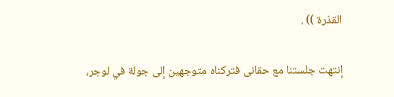القذرة )) .

إنتهت جلستنا مع حقانى فتركناه متوجهين إلى جولة في لوجر،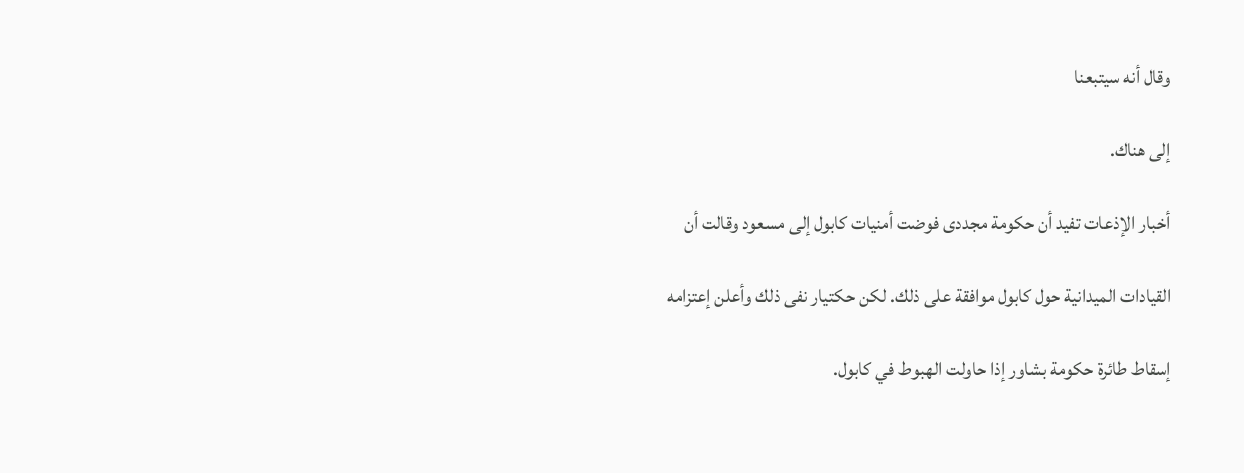وقال أنه سيتبعنا

إلى هناك.

أخبار الإذعات تفيد أن حكومة مجددى فوضت أمنيات كابول إلى مسعود وقالت أن

القيادات الميدانية حول كابول موافقة على ذلك. لكن حكتيار نفى ذلك وأعلن إعتزامه

إسقاط طائرة حكومة بشاور إذا حاولت الهبوط في كابول.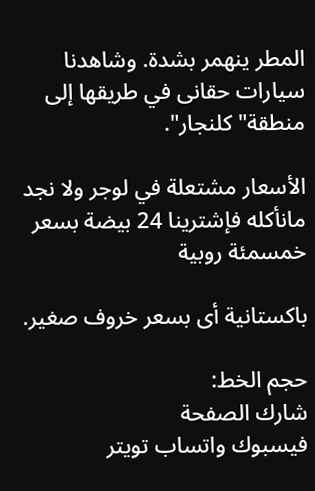المطر ينهمر بشدة. وشاهدنا سيارات حقانى في طريقها إلى منطقة"كلنجار".

الأسعار مشتعلة في لوجر ولا نجد مانأكله فإشترينا 24 بيضة بسعر خمسمئة روبية

باكستانية أى بسعر خروف صغير.

حجم الخط:
شارك الصفحة
فيسبوك واتساب تويتر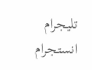تليجرام انستجرام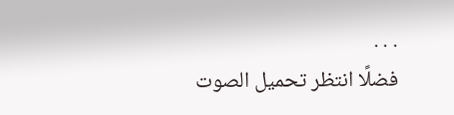. . .
فضلًا انتظر تحميل الصوت